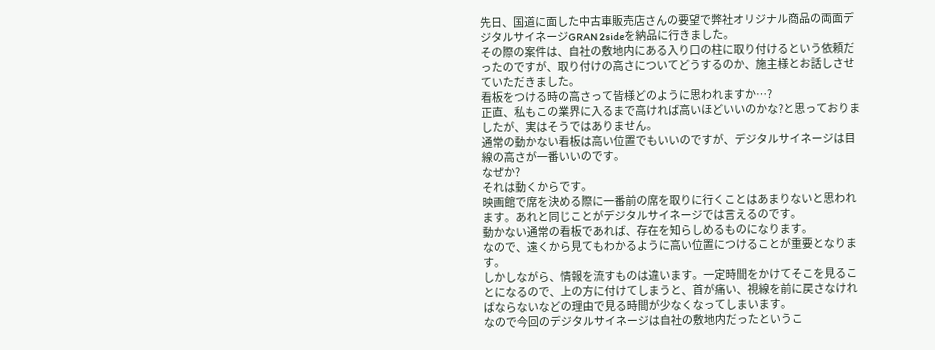先日、国道に面した中古車販売店さんの要望で弊社オリジナル商品の両面デジタルサイネージGRAN 2sideを納品に行きました。
その際の案件は、自社の敷地内にある入り口の柱に取り付けるという依頼だったのですが、取り付けの高さについてどうするのか、施主様とお話しさせていただきました。
看板をつける時の高さって皆様どのように思われますか…?
正直、私もこの業界に入るまで高ければ高いほどいいのかな?と思っておりましたが、実はそうではありません。
通常の動かない看板は高い位置でもいいのですが、デジタルサイネージは目線の高さが一番いいのです。
なぜか?
それは動くからです。
映画館で席を決める際に一番前の席を取りに行くことはあまりないと思われます。あれと同じことがデジタルサイネージでは言えるのです。
動かない通常の看板であれば、存在を知らしめるものになります。
なので、遠くから見てもわかるように高い位置につけることが重要となります。
しかしながら、情報を流すものは違います。一定時間をかけてそこを見ることになるので、上の方に付けてしまうと、首が痛い、視線を前に戻さなければならないなどの理由で見る時間が少なくなってしまいます。
なので今回のデジタルサイネージは自社の敷地内だったというこ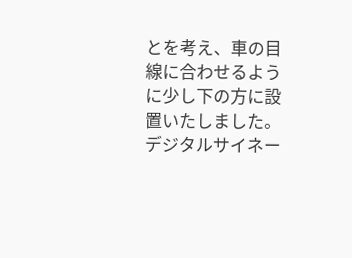とを考え、車の目線に合わせるように少し下の方に設置いたしました。
デジタルサイネー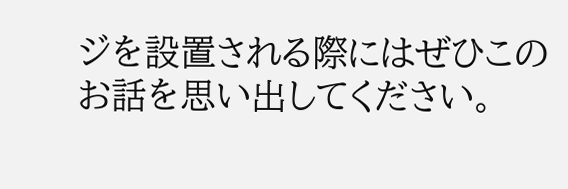ジを設置される際にはぜひこのお話を思い出してください。